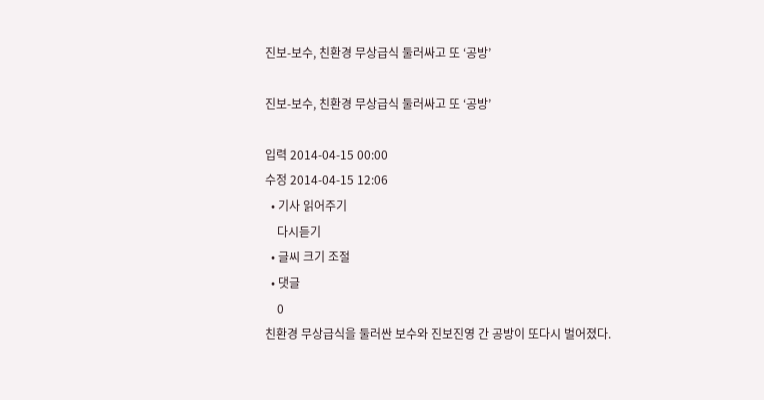진보-보수, 친환경 무상급식 둘러싸고 또 ‘공방’

진보-보수, 친환경 무상급식 둘러싸고 또 ‘공방’

입력 2014-04-15 00:00
수정 2014-04-15 12:06
  • 기사 읽어주기
    다시듣기
  • 글씨 크기 조절
  • 댓글
    0
친환경 무상급식을 둘러싼 보수와 진보진영 간 공방이 또다시 벌어졌다.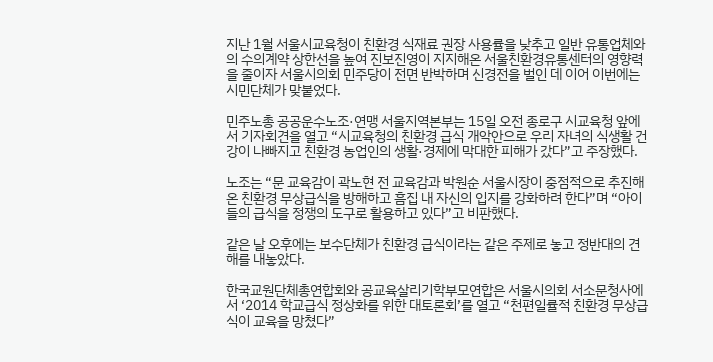지난 1월 서울시교육청이 친환경 식재료 권장 사용률을 낮추고 일반 유통업체와의 수의계약 상한선을 높여 진보진영이 지지해온 서울친환경유통센터의 영향력을 줄이자 서울시의회 민주당이 전면 반박하며 신경전을 벌인 데 이어 이번에는 시민단체가 맞붙었다.

민주노총 공공운수노조·연맹 서울지역본부는 15일 오전 종로구 시교육청 앞에서 기자회견을 열고 “시교육청의 친환경 급식 개악안으로 우리 자녀의 식생활 건강이 나빠지고 친환경 농업인의 생활·경제에 막대한 피해가 갔다”고 주장했다.

노조는 “문 교육감이 곽노현 전 교육감과 박원순 서울시장이 중점적으로 추진해온 친환경 무상급식을 방해하고 흠집 내 자신의 입지를 강화하려 한다”며 “아이들의 급식을 정쟁의 도구로 활용하고 있다”고 비판했다.

같은 날 오후에는 보수단체가 친환경 급식이라는 같은 주제로 놓고 정반대의 견해를 내놓았다.

한국교원단체총연합회와 공교육살리기학부모연합은 서울시의회 서소문청사에서 ‘2014 학교급식 정상화를 위한 대토론회’를 열고 “천편일률적 친환경 무상급식이 교육을 망쳤다”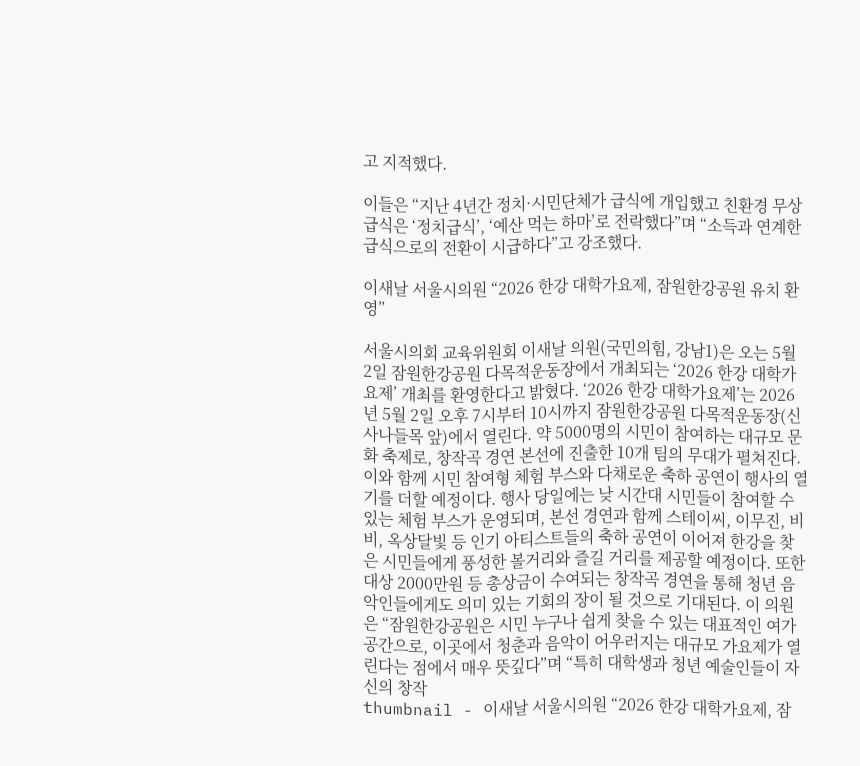고 지적했다.

이들은 “지난 4년간 정치·시민단체가 급식에 개입했고 친환경 무상급식은 ‘정치급식’, ‘예산 먹는 하마’로 전락했다”며 “소득과 연계한 급식으로의 전환이 시급하다”고 강조했다.

이새날 서울시의원 “2026 한강 대학가요제, 잠원한강공원 유치 환영”

서울시의회 교육위원회 이새날 의원(국민의힘, 강남1)은 오는 5월 2일 잠원한강공원 다목적운동장에서 개최되는 ‘2026 한강 대학가요제’ 개최를 환영한다고 밝혔다. ‘2026 한강 대학가요제’는 2026년 5월 2일 오후 7시부터 10시까지 잠원한강공원 다목적운동장(신사나들목 앞)에서 열린다. 약 5000명의 시민이 참여하는 대규모 문화 축제로, 창작곡 경연 본선에 진출한 10개 팀의 무대가 펼쳐진다. 이와 함께 시민 참여형 체험 부스와 다채로운 축하 공연이 행사의 열기를 더할 예정이다. 행사 당일에는 낮 시간대 시민들이 참여할 수 있는 체험 부스가 운영되며, 본선 경연과 함께 스테이씨, 이무진, 비비, 옥상달빛 등 인기 아티스트들의 축하 공연이 이어져 한강을 찾은 시민들에게 풍성한 볼거리와 즐길 거리를 제공할 예정이다. 또한 대상 2000만원 등 총상금이 수여되는 창작곡 경연을 통해 청년 음악인들에게도 의미 있는 기회의 장이 될 것으로 기대된다. 이 의원은 “잠원한강공원은 시민 누구나 쉽게 찾을 수 있는 대표적인 여가 공간으로, 이곳에서 청춘과 음악이 어우러지는 대규모 가요제가 열린다는 점에서 매우 뜻깊다”며 “특히 대학생과 청년 예술인들이 자신의 창작
thumbnail - 이새날 서울시의원 “2026 한강 대학가요제, 잠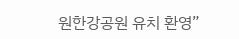원한강공원 유치 환영”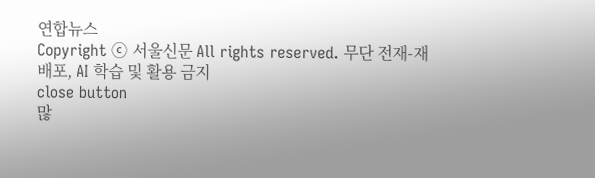연합뉴스
Copyright ⓒ 서울신문 All rights reserved. 무단 전재-재배포, AI 학습 및 활용 금지
close button
많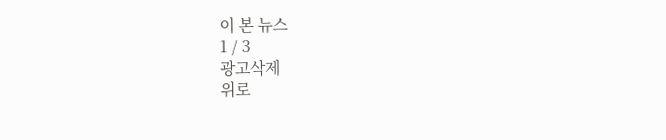이 본 뉴스
1 / 3
광고삭제
위로